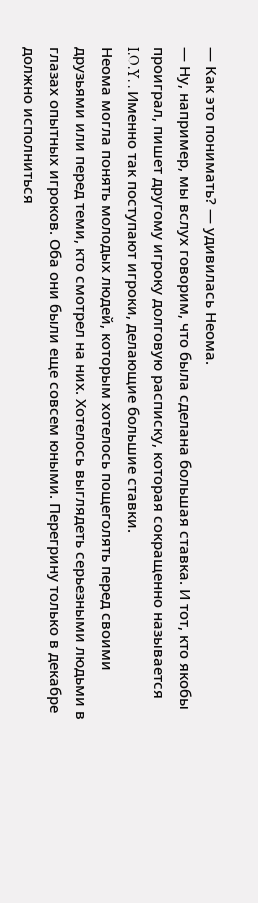— Как это понимать? — удивилась Неома.
— Ну, например, мы вслух говорим, что была сделана большая ставка. И тот, кто якобы проиграл, пишет другому игроку долговую расписку, которая сокращенно называется I.O.Y. . Именно так поступают игроки, делающие большие ставки.
Неома могла понять молодых людей, которым хотелось пощеголять перед своими друзьями или перед теми, кто смотрел на них. Хотелось выглядеть серьезными людьми в глазах опытных игроков. Оба они были еще совсем юными. Перегрину только в декабре должно исполниться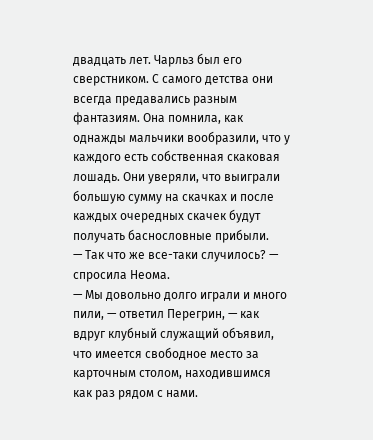двадцать лет. Чарльз был его сверстником. С самого детства они всегда предавались разным фантазиям. Она помнила, как однажды мальчики вообразили, что у каждого есть собственная скаковая лошадь. Они уверяли, что выиграли большую сумму на скачках и после каждых очередных скачек будут получать баснословные прибыли.
— Так что же все-таки случилось? — спросила Неома.
— Мы довольно долго играли и много пили, — ответил Перегрин, — как вдруг клубный служащий объявил, что имеется свободное место за карточным столом, находившимся как раз рядом с нами.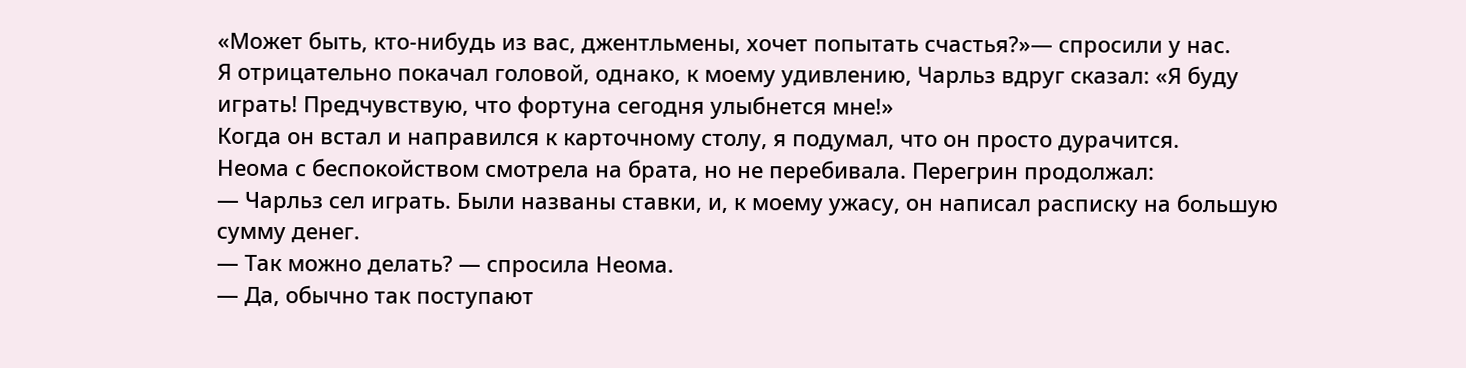«Может быть, кто-нибудь из вас, джентльмены, хочет попытать счастья?»— спросили у нас.
Я отрицательно покачал головой, однако, к моему удивлению, Чарльз вдруг сказал: «Я буду играть! Предчувствую, что фортуна сегодня улыбнется мне!»
Когда он встал и направился к карточному столу, я подумал, что он просто дурачится.
Неома с беспокойством смотрела на брата, но не перебивала. Перегрин продолжал:
— Чарльз сел играть. Были названы ставки, и, к моему ужасу, он написал расписку на большую сумму денег.
— Так можно делать? — спросила Неома.
— Да, обычно так поступают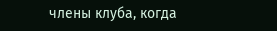члены клуба, когда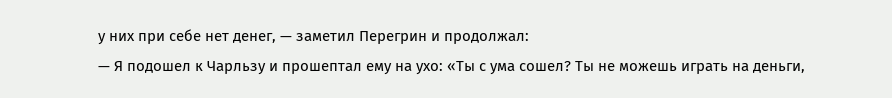у них при себе нет денег, — заметил Перегрин и продолжал:
— Я подошел к Чарльзу и прошептал ему на ухо: «Ты с ума сошел? Ты не можешь играть на деньги,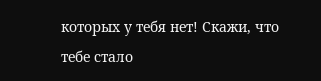которых у тебя нет! Скажи, что тебе стало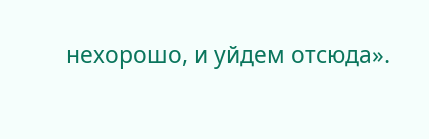нехорошо, и уйдем отсюда».